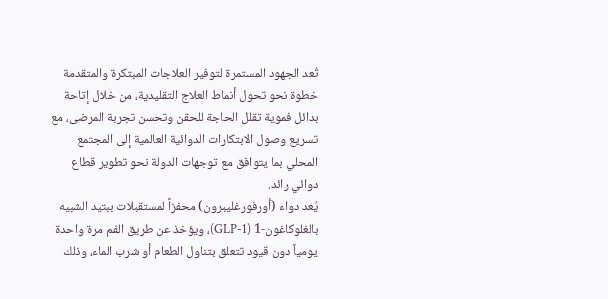تُعد الجهود المستمرة لتوفير العلاجات المبتكرة والمتقدمة خطوة نحو تحول أنماط العلاج التقليدية، من خلال إتاحة بدائل فموية تقلل الحاجة للحقن وتحسن تجربة المرضى، مع تسريع وصول الابتكارات الدوائية العالمية إلى المجتمع المحلي بما يتوافق مع توجهات الدولة نحو تطوير قطاع دوائي رائد.
يُعد دواء (أورفورغليبرون) محفزاً لمستقبلات ببتيد الشبيه بالغلوكاغون-1 (GLP-1)، ويؤخذ عن طريق الفم مرة واحدة يومياً دون قيود تتعلق بتناول الطعام أو شرب الماء، وذلك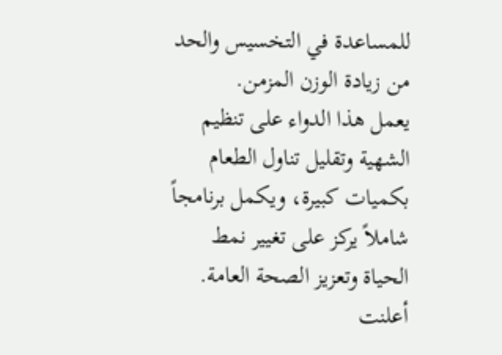للمساعدة في التخسيس والحد من زيادة الوزن المزمن.
يعمل هذا الدواء على تنظيم الشهية وتقليل تناول الطعام بكميات كبيرة، ويكمل برنامجاً شاملاً يركز على تغيير نمط الحياة وتعزيز الصحة العامة.
أعلنت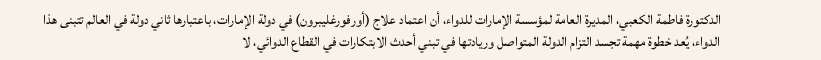الدكتورة فاطمة الكعبي، المديرة العامة لمؤسسة الإمارات للدواء، أن اعتماد علاج (أورفورغليبرون) في دولة الإمارات، باعتبارها ثاني دولة في العالم تتبنى هذا الدواء، يُعد خطوة مهمة تجسد التزام الدولة المتواصل وريادتها في تبني أحدث الابتكارات في القطاع الدوائي، لا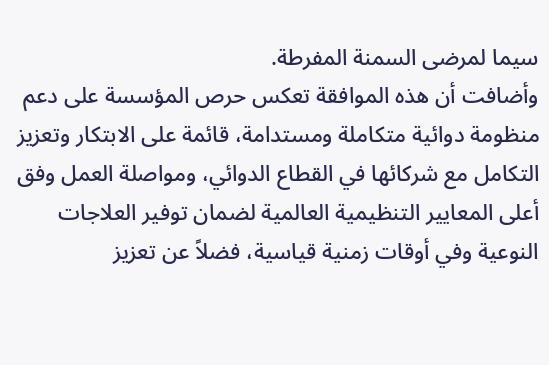سيما لمرضى السمنة المفرطة.
وأضافت أن هذه الموافقة تعكس حرص المؤسسة على دعم منظومة دوائية متكاملة ومستدامة، قائمة على الابتكار وتعزيز التكامل مع شركائها في القطاع الدوائي، ومواصلة العمل وفق أعلى المعايير التنظيمية العالمية لضمان توفير العلاجات النوعية وفي أوقات زمنية قياسية، فضلاً عن تعزيز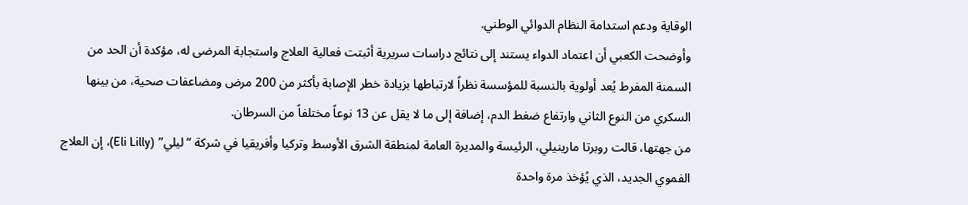الوقاية ودعم استدامة النظام الدوائي الوطني.
وأوضحت الكعبي أن اعتماد الدواء يستند إلى نتائج دراسات سريرية أثبتت فعالية العلاج واستجابة المرضى له، مؤكدة أن الحد من السمنة المفرط يُعد أولوية بالنسبة للمؤسسة نظراً لارتباطها بزيادة خطر الإصابة بأكثر من 200 مرض ومضاعفات صحية، من بينها السكري من النوع الثاني وارتفاع ضغط الدم، إضافة إلى ما لا يقل عن 13 نوعاً مختلفاً من السرطان.
من جهتها، قالت روبرتا مارينيلي، الرئيسة والمديرة العامة لمنطقة الشرق الأوسط وتركيا وأفريقيا في شركة “ليلي” (Eli Lilly)، إن العلاج الفموي الجديد، الذي يُؤخذ مرة واحدة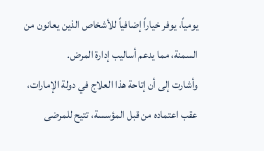يومياً، يوفر خياراً إضافياً للأشخاص الذين يعانون من السمنة، مما يدعم أساليب إدارة المرض.
وأشارت إلى أن إتاحة هذا العلاج في دولة الإمارات، عقب اعتماده من قبل المؤسسة، تتيح للمرضى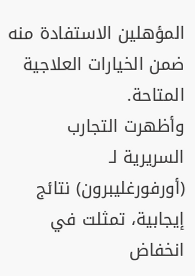المؤهلين الاستفادة منه ضمن الخيارات العلاجية المتاحة.
وأظهرت التجارب السريرية لـ (أورفورغليبرون) نتائج إيجابية، تمثلت في انخفاض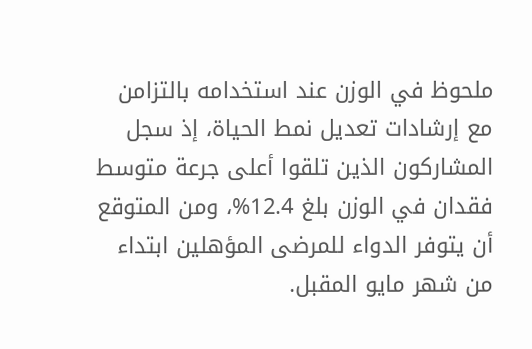ملحوظ في الوزن عند استخدامه بالتزامن مع إرشادات تعديل نمط الحياة، إذ سجل المشاركون الذين تلقوا أعلى جرعة متوسط فقدان في الوزن بلغ 12.4%، ومن المتوقع أن يتوفر الدواء للمرضى المؤهلين ابتداء من شهر مايو المقبل.